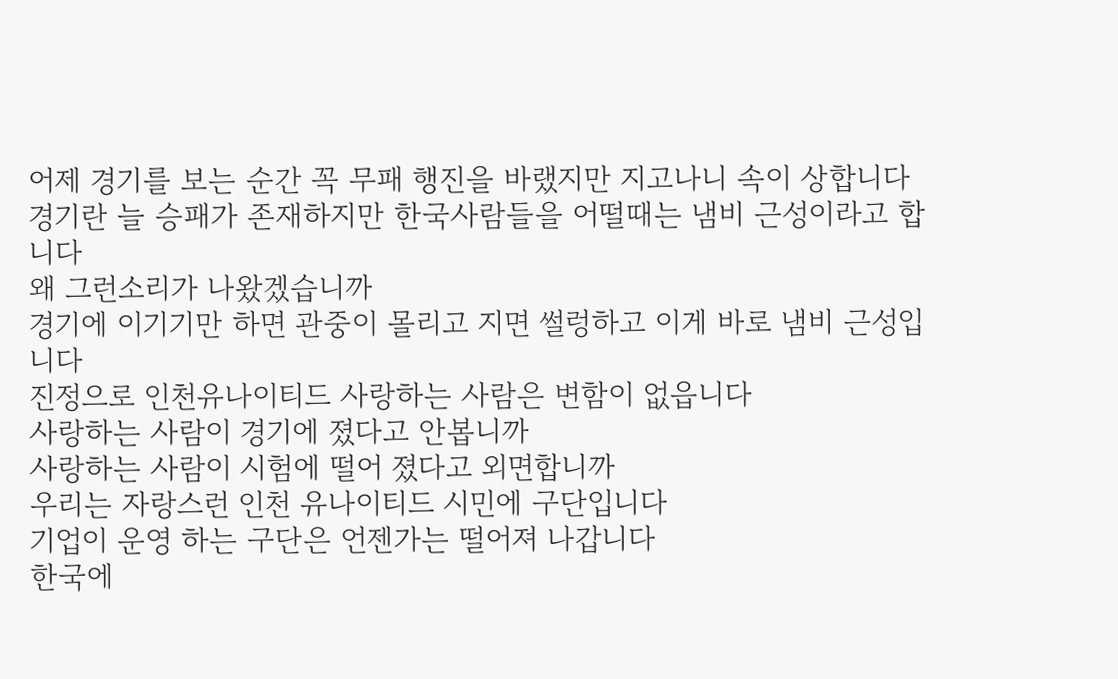어제 경기를 보는 순간 꼭 무패 행진을 바랬지만 지고나니 속이 상합니다
경기란 늘 승패가 존재하지만 한국사람들을 어떨때는 냄비 근성이라고 합니다
왜 그런소리가 나왔겠습니까
경기에 이기기만 하면 관중이 몰리고 지면 썰렁하고 이게 바로 냄비 근성입니다
진정으로 인천유나이티드 사랑하는 사람은 변함이 없읍니다
사랑하는 사람이 경기에 졌다고 안봅니까
사랑하는 사람이 시험에 떨어 졌다고 외면합니까
우리는 자랑스런 인천 유나이티드 시민에 구단입니다
기업이 운영 하는 구단은 언젠가는 떨어져 나갑니다
한국에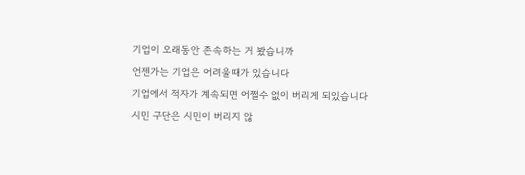기업이 오래동안 존속하는 거 봤습니까
언젠가는 기업은 어려울때가 있습니다
기업에서 적자가 계속되면 어쩔수 없이 버리게 되있습니다
시민 구단은 시민이 버리지 않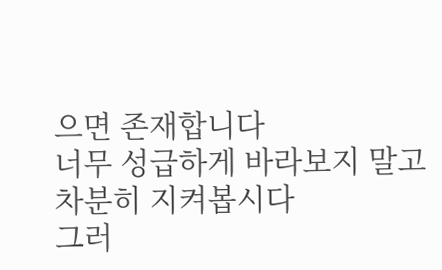으면 존재합니다
너무 성급하게 바라보지 말고 차분히 지켜봅시다
그러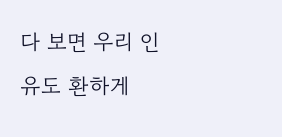다 보면 우리 인유도 환하게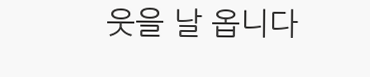웃을 날 옵니다